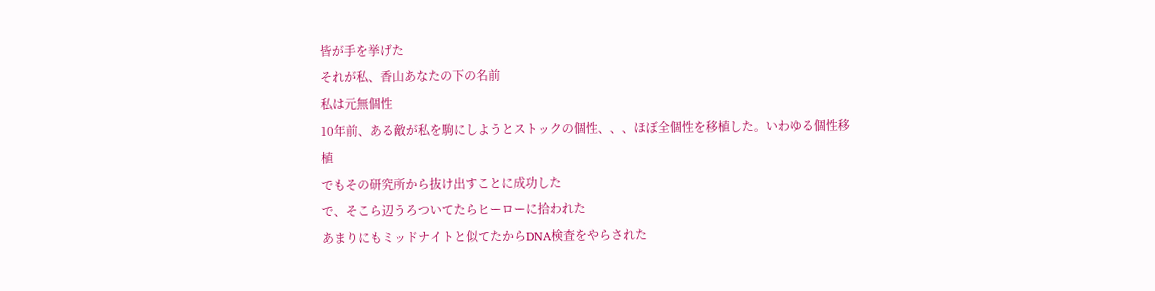皆が手を挙げた
それが私、香山あなたの下の名前
私は元無個性
10年前、ある敵が私を駒にしようとストックの個性、、、ほぼ全個性を移植した。いわゆる個性移植
でもその研究所から抜け出すことに成功した
で、そこら辺うろついてたらヒーローに拾われた
あまりにもミッドナイトと似てたからDNA検査をやらされた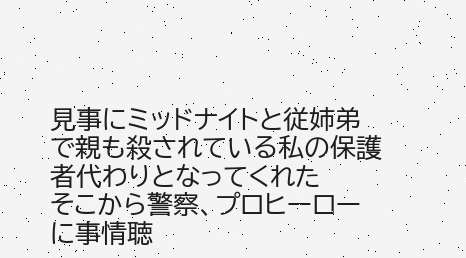見事にミッドナイトと従姉弟で親も殺されている私の保護者代わりとなってくれた
そこから警察、プロヒーローに事情聴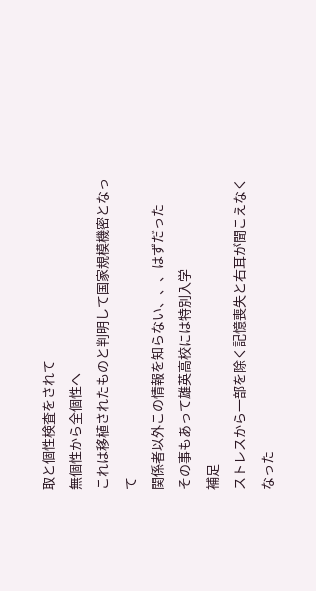取と個性検査をされて
無個性から全個性へ
これは移植されたものと判明して国家規模機密となって
関係者以外この情報を知らない、、、はずだった
その事もあって雄英高校には特別入学
補足
ストレスから一部を除く記憶喪失と右耳が聞こえなくなった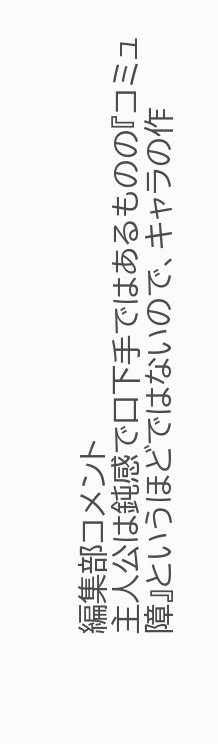編集部コメント
主人公は鈍感で口下手ではあるものの『コミュ障』というほどではないので、キャラの作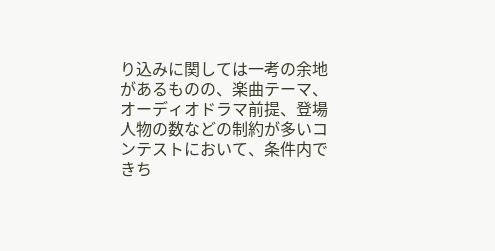り込みに関しては一考の余地があるものの、楽曲テーマ、オーディオドラマ前提、登場人物の数などの制約が多いコンテストにおいて、条件内できち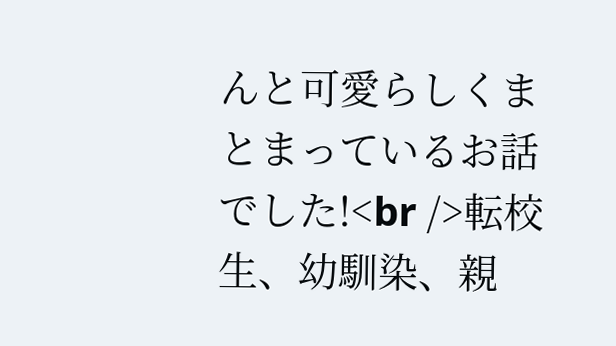んと可愛らしくまとまっているお話でした!<br />転校生、幼馴染、親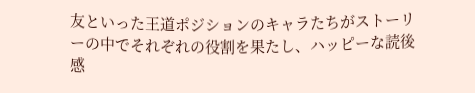友といった王道ポジションのキャラたちがストーリーの中でそれぞれの役割を果たし、ハッピーな読後感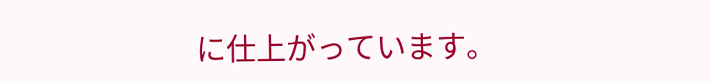に仕上がっています。